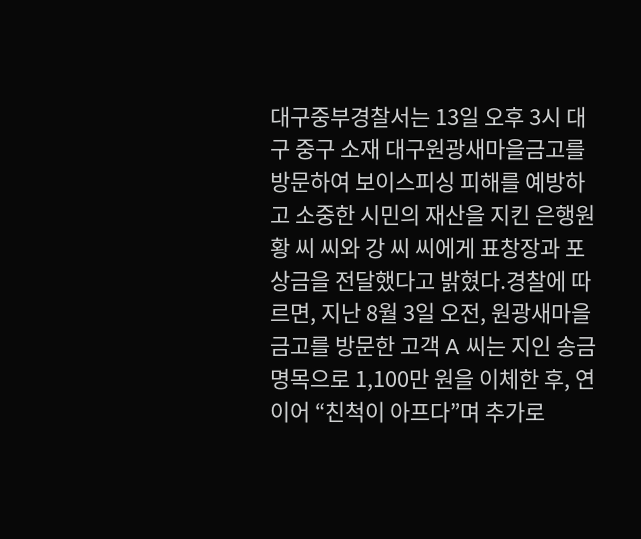대구중부경찰서는 13일 오후 3시 대구 중구 소재 대구원광새마을금고를 방문하여 보이스피싱 피해를 예방하고 소중한 시민의 재산을 지킨 은행원 황 씨 씨와 강 씨 씨에게 표창장과 포상금을 전달했다고 밝혔다.경찰에 따르면, 지난 8월 3일 오전, 원광새마을금고를 방문한 고객 A 씨는 지인 송금 명목으로 1,100만 원을 이체한 후, 연이어 “친척이 아프다”며 추가로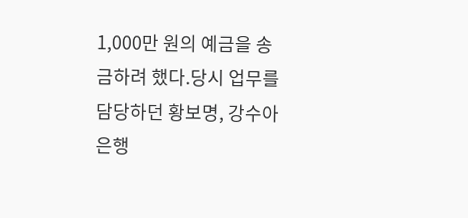1,000만 원의 예금을 송금하려 했다.당시 업무를 담당하던 황보명, 강수아 은행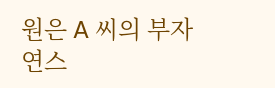원은 A 씨의 부자연스